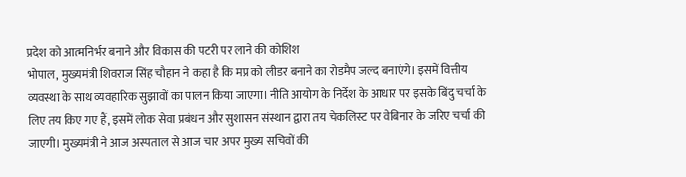प्रदेश को आत्मनिर्भर बनाने और विकास की पटरी पर लाने की कोशिश
भोपाल, मुख्यमंत्री शिवराज सिंह चौहान ने कहा है कि मप्र को लीडर बनाने का रोडमैप जल्द बनाएंगे। इसमें वित्तीय व्यवस्था के साथ व्यवहारिक सुझावों का पालन किया जाएगा। नीति आयोग के निर्देश के आधार पर इसके बिंदु चर्चा के लिए तय किए गए हैं, इसमें लोक सेवा प्रबंधन और सुशासन संस्थान द्वारा तय चेकलिस्ट पर वेबिनार के जरिए चर्चा की जाएगी। मुख्यमंत्री ने आज अस्पताल से आज चार अपर मुख्य सचिवों की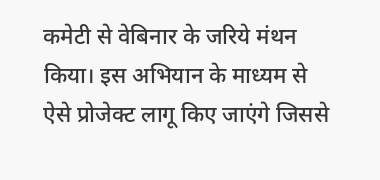कमेटी से वेबिनार के जरिये मंथन किया। इस अभियान के माध्यम से ऐसे प्रोजेक्ट लागू किए जाएंगे जिससे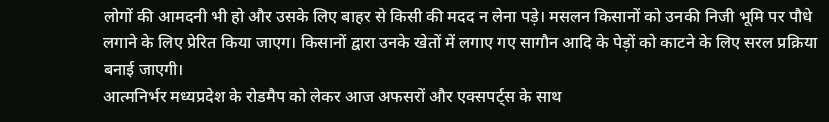लोगों की आमदनी भी हो और उसके लिए बाहर से किसी की मदद न लेना पड़े। मसलन किसानों को उनकी निजी भूमि पर पौधे लगाने के लिए प्रेरित किया जाएग। किसानों द्वारा उनके खेतों में लगाए गए सागौन आदि के पेड़ों को काटने के लिए सरल प्रक्रिया बनाई जाएगी।
आत्मनिर्भर मध्यप्रदेश के रोडमैप को लेकर आज अफसरों और एक्सपर्ट्स के साथ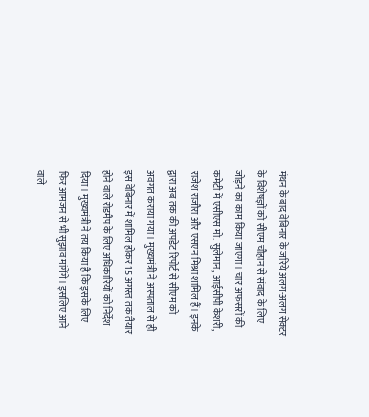मंथन के बाद वेबिनार के जरिये अलग-अलग सेक्टर के विशेषज्ञों को सीएम चौहान से संवाद के लिए जोड़ने का काम किया जाएगा। चार अफसरों की कमेटी में एसीएस मो. सुलेमान, आईसीपी केशरी, राजेश राजौरा और एसएन मिश्रा शामिल हैं। इनके द्वारा अब तक की अपडेट रिपोर्ट से सीएम को अवगत कराया गया। मुख्यमंत्री ने अस्पताल से ही इस वेबिनार में शामिल होकर 15 अगस्त तक तैयार होने वाले रोडमैप के लिए अधिकारियों को निर्देश दिया। मुख्यमंत्री ने तय किया है कि इसके लिए फिर आमजन से भी सुझाव मांगेंगे। इसलिए आने वाले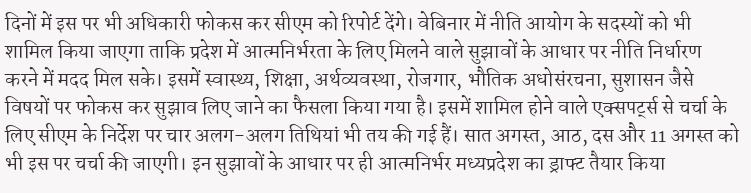दिनों में इस पर भी अधिकारी फोकस कर सीएम को रिपोर्ट देंगे। वेबिनार में नीति आयोग के सदस्यों को भी शामिल किया जाएगा ताकि प्रदेश में आत्मनिर्भरता के लिए मिलने वाले सुझावों के आधार पर नीति निर्धारण करने में मदद मिल सके। इसमें स्वास्थ्य, शिक्षा, अर्थव्यवस्था, रोजगार, भौतिक अधोसंरचना, सुशासन जैसे विषयों पर फोकस कर सुझाव लिए जाने का फैसला किया गया है। इसमें शामिल होने वाले एक्सपर्ट्स से चर्चा के लिए सीएम के निर्देश पर चार अलग-अलग तिथियां भी तय की गई हैं। सात अगस्त, आठ, दस और 11 अगस्त को भी इस पर चर्चा की जाएगी। इन सुझावों के आधार पर ही आत्मनिर्भर मध्यप्रदेश का ड्राफ्ट तैयार किया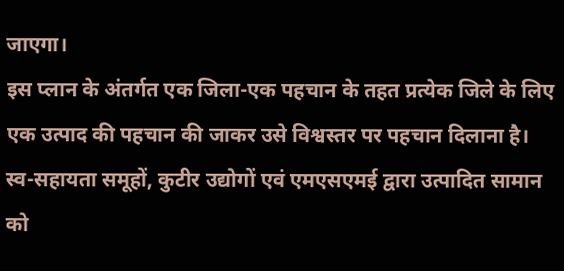जाएगा।
इस प्लान के अंतर्गत एक जिला-एक पहचान के तहत प्रत्येक जिले के लिए एक उत्पाद की पहचान की जाकर उसे विश्वस्तर पर पहचान दिलाना है। स्व-सहायता समूहों, कुटीर उद्योगों एवं एमएसएमई द्वारा उत्पादित सामान को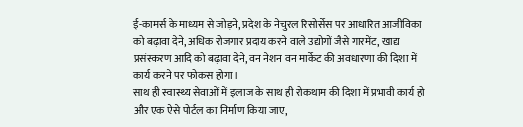ई-कामर्स के माध्यम से जोड़ने, प्रदेश के नेचुरल रिसोर्सेस पर आधारित आजीविका को बढ़ावा देने, अधिक रोजगार प्रदाय करने वाले उद्योगों जैसे गारमेंट, खाद्य प्रसंस्करण आदि को बढ़ावा देने, वन नेशन वन मार्केट की अवधारणा की दिशा में कार्य करने पर फोकस होगा।
साथ ही स्वास्थ्य सेवाओं में इलाज के साथ ही रोकथाम की दिशा में प्रभावी कार्य हो और एक ऐसे पोर्टल का निर्माण किया जाए,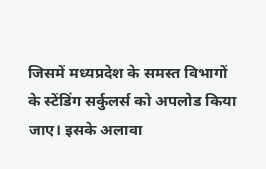जिसमें मध्यप्रदेश के समस्त विभागों के स्टेंडिंग सर्कुलर्स को अपलोड किया जाए। इसके अलावा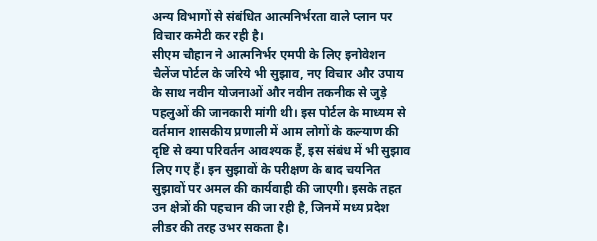अन्य विभागों से संबंधित आत्मनिर्भरता वाले प्लान पर विचार कमेटी कर रही है।
सीएम चौहान ने आत्मनिर्भर एमपी के लिए इनोवेशन चैलेंज पोर्टल के जरिये भी सुझाव, नए विचार और उपाय के साथ नवीन योजनाओं और नवीन तकनीक से जुड़े पहलुओं की जानकारी मांगी थी। इस पोर्टल के माध्यम से वर्तमान शासकीय प्रणाली में आम लोगों के कल्याण की दृष्टि से क्या परिवर्तन आवश्यक हैं, इस संबंध में भी सुझाव लिए गए हैं। इन सुझावों के परीक्षण के बाद चयनित सुझावों पर अमल की कार्यवाही की जाएगी। इसके तहत उन क्षेत्रों की पहचान की जा रही है, जिनमें मध्य प्रदेश लीडर की तरह उभर सकता है।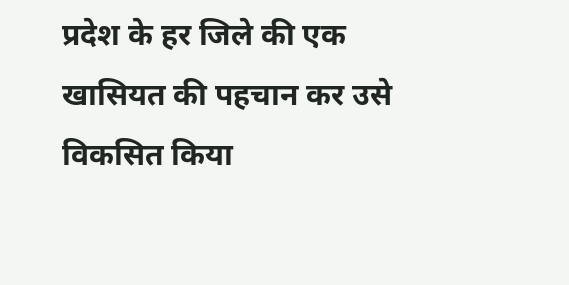प्रदेश के हर जिले की एक खासियत की पहचान कर उसे विकसित किया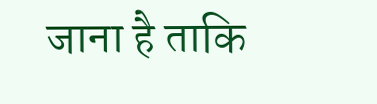जाना है ताकि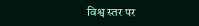विश्व स्तर पर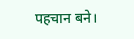पहचान बने।